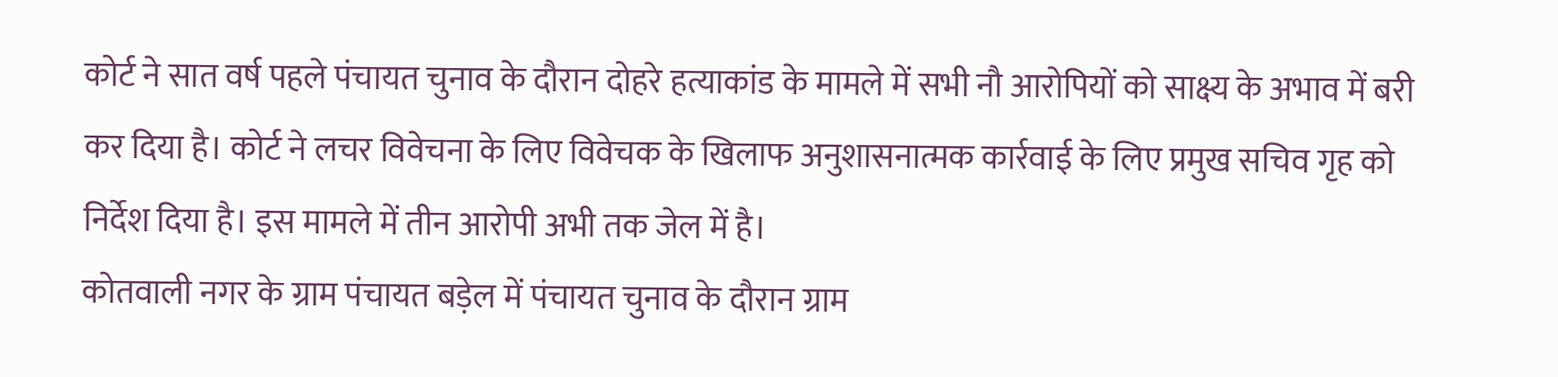कोर्ट ने सात वर्ष पहले पंचायत चुनाव के दौरान दोहरे हत्याकांड के मामले में सभी नौ आरोपियों को साक्ष्य के अभाव में बरी कर दिया है। कोर्ट ने लचर विवेचना के लिए विवेचक के खिलाफ अनुशासनात्मक कार्रवाई के लिए प्रमुख सचिव गृह को निर्देश दिया है। इस मामले में तीन आरोपी अभी तक जेल में है।
कोतवाली नगर के ग्राम पंचायत बड़ेल में पंचायत चुनाव के दौरान ग्राम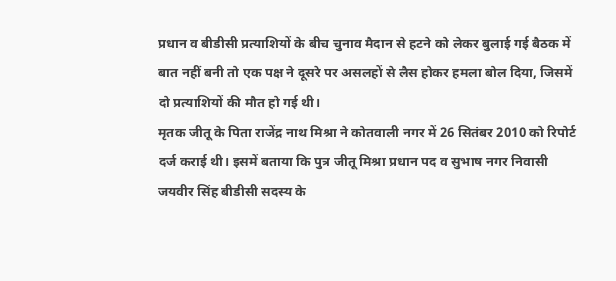प्रधान व बीडीसी प्रत्याशियों के बीच चुनाव मैदान से हटने को लेकर बुलाई गई बैठक में बात नहीं बनी तो एक पक्ष ने दूसरे पर असलहों से लैस होकर हमला बोल दिया, जिसमें दो प्रत्याशियों की मौत हो गई थी।
मृतक जीतू के पिता राजेंद्र नाथ मिश्रा ने कोतवाली नगर में 26 सितंबर 2010 को रिपोर्ट दर्ज कराई थी। इसमें बताया कि पुत्र जीतू मिश्रा प्रधान पद व सुभाष नगर निवासी जयवीर सिंह बीडीसी सदस्य के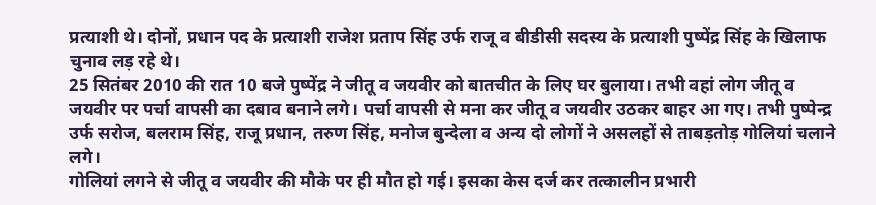प्रत्याशी थे। दोनों, प्रधान पद के प्रत्याशी राजेश प्रताप सिंह उर्फ राजू व बीडीसी सदस्य के प्रत्याशी पुष्पेंद्र सिंह के खिलाफ चुनाव लड़ रहे थे।
25 सितंबर 2010 की रात 10 बजे पुष्पेंद्र ने जीतू व जयवीर को बातचीत के लिए घर बुलाया। तभी वहां लोग जीतू व जयवीर पर पर्चा वापसी का दबाव बनाने लगे। पर्चा वापसी से मना कर जीतू व जयवीर उठकर बाहर आ गए। तभी पुष्पेन्द्र उर्फ सरोज, बलराम सिंह, राजू प्रधान, तरुण सिंह, मनोज बुन्देला व अन्य दो लोगों ने असलहों से ताबड़तोड़ गोलियां चलाने लगे।
गोलियां लगने से जीतू व जयवीर की मौके पर ही मौत हो गई। इसका केस दर्ज कर तत्कालीन प्रभारी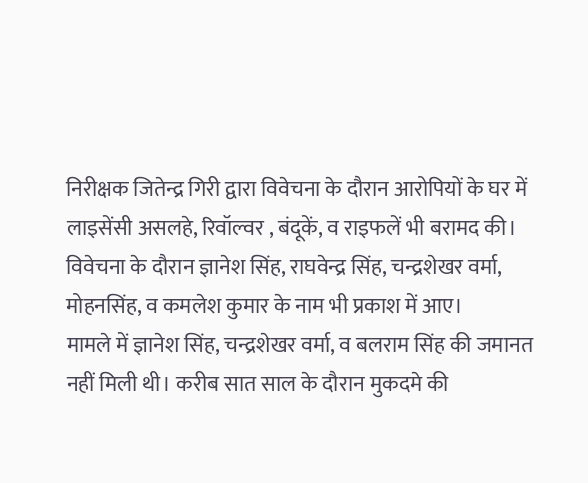निरीक्षक जितेन्द्र गिरी द्वारा विवेचना के दौरान आरोपियों के घर में लाइसेंसी असलहे, रिवॉल्वर , बंदूकें, व राइफलें भी बरामद की। विवेचना के दौरान ज्ञानेश सिंह, राघवेन्द्र सिंह, चन्द्रशेखर वर्मा, मोहनसिंह, व कमलेश कुमार के नाम भी प्रकाश में आए।
मामले में ज्ञानेश सिंह, चन्द्रशेखर वर्मा, व बलराम सिंह की जमानत नहीं मिली थी। करीब सात साल के दौरान मुकदमे की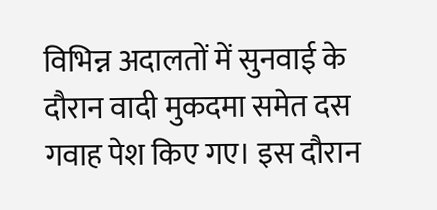विभिन्न अदालतों में सुनवाई के दौरान वादी मुकदमा समेत दस गवाह पेश किए गए। इस दौरान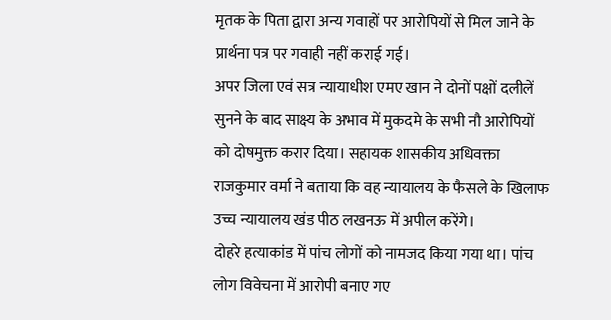मृतक के पिता द्वारा अन्य गवाहों पर आरोपियों से मिल जाने के प्रार्थना पत्र पर गवाही नहीं कराई गई।
अपर जिला एवं सत्र न्यायाधीश एमए खान ने दोनों पक्षों दलीलें सुनने के बाद साक्ष्य के अभाव में मुकदमे के सभी नौ आरोपियों को दोषमुक्त करार दिया। सहायक शासकीय अधिवक्ता राजकुमार वर्मा ने बताया कि वह न्यायालय के फैसले के खिलाफ उच्च न्यायालय खंड पीठ लखनऊ में अपील करेंगे।
दोहरे हत्याकांड में पांच लोगों को नामजद किया गया था। पांच लोग विवेचना में आरोपी बनाए गए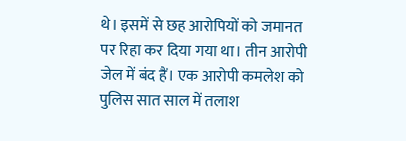थे। इसमें से छह आरोपियों को जमानत पर रिहा कर दिया गया था। तीन आरोपी जेल में बंद हैं। एक आरोपी कमलेश को पुलिस सात साल में तलाश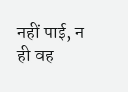नहीं पाई, न ही वह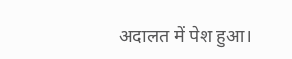अदालत में पेश हुआ।